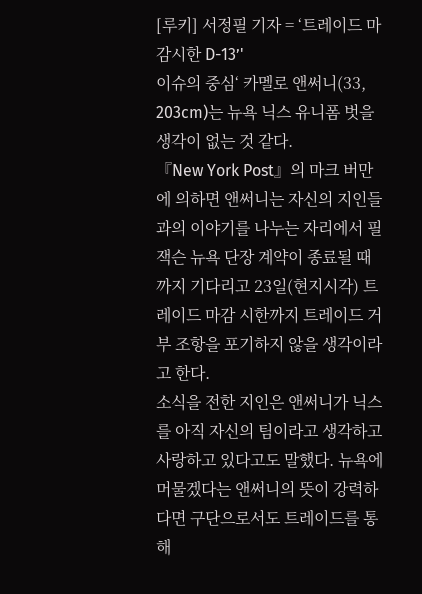[루키] 서정필 기자 = ‘트레이드 마감시한 D-13’'
이슈의 중심‘ 카멜로 앤써니(33, 203cm)는 뉴욕 닉스 유니폼 벗을 생각이 없는 것 같다.
『New York Post』의 마크 버만에 의하면 앤써니는 자신의 지인들과의 이야기를 나누는 자리에서 필 잭슨 뉴욕 단장 계약이 종료될 때까지 기다리고 23일(현지시각) 트레이드 마감 시한까지 트레이드 거부 조항을 포기하지 않을 생각이라고 한다.
소식을 전한 지인은 앤써니가 닉스를 아직 자신의 팀이라고 생각하고 사랑하고 있다고도 말했다. 뉴욕에 머물겠다는 앤써니의 뜻이 강력하다면 구단으로서도 트레이드를 통해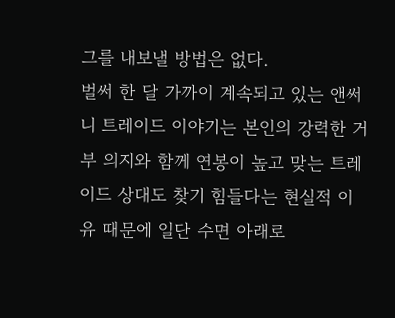그를 내보낼 방법은 없다.
벌써 한 달 가까이 계속되고 있는 앤써니 트레이드 이야기는 본인의 강력한 거부 의지와 함께 연봉이 높고 맞는 트레이드 상대도 찾기 힘들다는 현실적 이유 때문에 일단 수면 아래로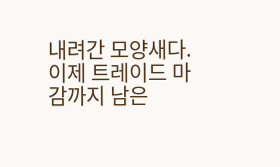내려간 모양새다.
이제 트레이드 마감까지 남은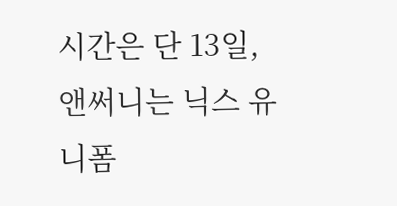시간은 단 13일, 앤써니는 닉스 유니폼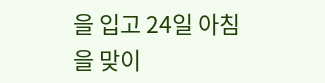을 입고 24일 아침을 맞이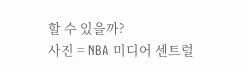할 수 있을까?
사진 = NBA 미디어 센트럴